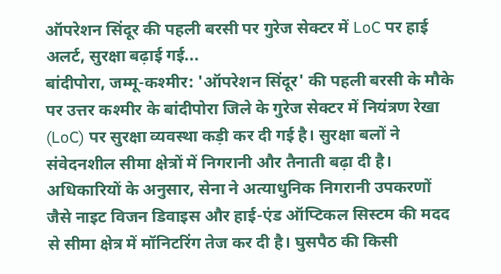ऑपरेशन सिंदूर की पहली बरसी पर गुरेज सेक्टर में LoC पर हाई अलर्ट, सुरक्षा बढ़ाई गई...
बांदीपोरा, जम्मू-कश्मीर: 'ऑपरेशन सिंदूर' की पहली बरसी के मौके पर उत्तर कश्मीर के बांदीपोरा जिले के गुरेज सेक्टर में नियंत्रण रेखा (LoC) पर सुरक्षा व्यवस्था कड़ी कर दी गई है। सुरक्षा बलों ने संवेदनशील सीमा क्षेत्रों में निगरानी और तैनाती बढ़ा दी है। अधिकारियों के अनुसार, सेना ने अत्याधुनिक निगरानी उपकरणों जैसे नाइट विजन डिवाइस और हाई-एंड ऑप्टिकल सिस्टम की मदद से सीमा क्षेत्र में मॉनिटरिंग तेज कर दी है। घुसपैठ की किसी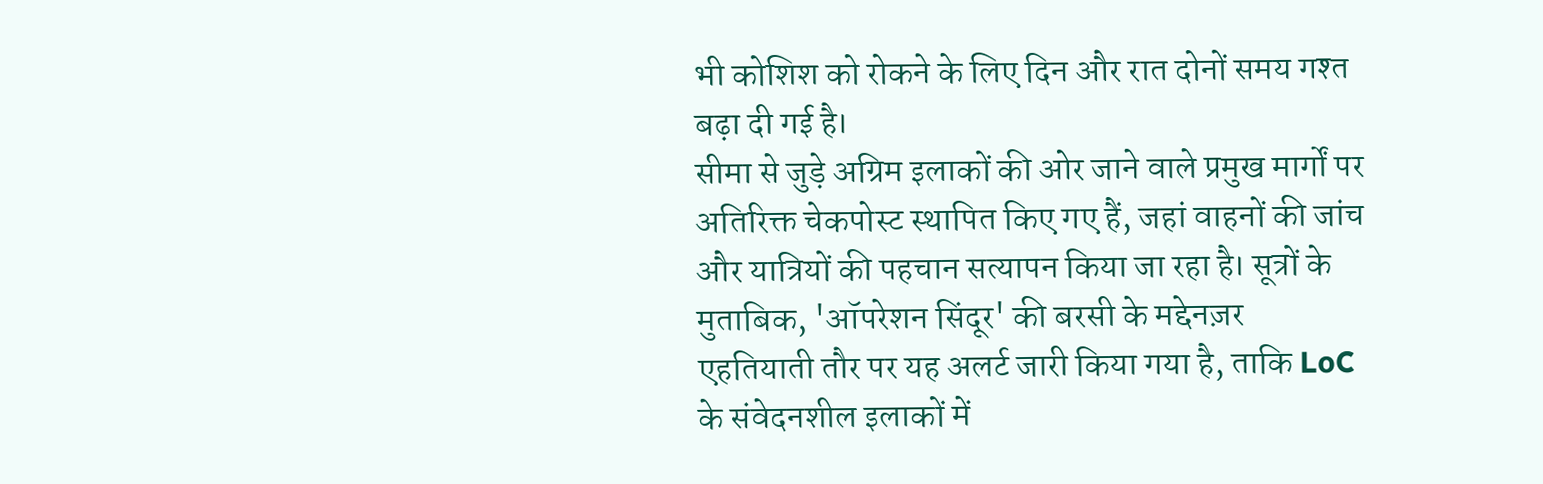भी कोशिश को रोकने के लिए दिन और रात दोनों समय गश्त बढ़ा दी गई है।
सीमा से जुड़े अग्रिम इलाकों की ओर जाने वाले प्रमुख मार्गों पर अतिरिक्त चेकपोस्ट स्थापित किए गए हैं, जहां वाहनों की जांच और यात्रियों की पहचान सत्यापन किया जा रहा है। सूत्रों के मुताबिक, 'ऑपरेशन सिंदूर' की बरसी के मद्देनज़र एहतियाती तौर पर यह अलर्ट जारी किया गया है, ताकि LoC के संवेदनशील इलाकों में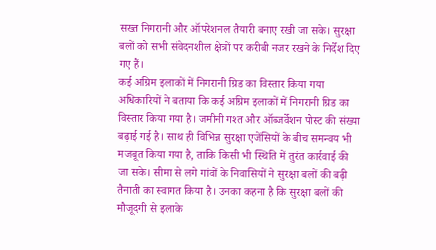सख्त निगरानी और ऑपरेशनल तैयारी बनाए रखी जा सके। सुरक्षा बलों को सभी संवेदनशील क्षेत्रों पर करीबी नजर रखने के निर्देश दिए गए हैं।
कई अग्रिम इलाकों में निगरानी ग्रिड का विस्तार किया गया
अधिकारियों ने बताया कि कई अग्रिम इलाकों में निगरानी ग्रिड का विस्तार किया गया है। जमीनी गश्त और ऑब्जर्वेशन पोस्ट की संख्या बढ़ाई गई है। साथ ही विभिन्न सुरक्षा एजेंसियों के बीच समन्वय भी मजबूत किया गया है, ताकि किसी भी स्थिति में तुरंत कार्रवाई की जा सके। सीमा से लगे गांवों के निवासियों ने सुरक्षा बलों की बढ़ी तैनाती का स्वागत किया है। उनका कहना है कि सुरक्षा बलों की मौजूदगी से इलाके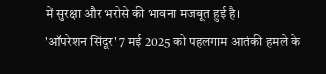में सुरक्षा और भरोसे की भावना मजबूत हुई है।
'ऑपरेशन सिंदूर' 7 मई 2025 को पहलगाम आतंकी हमले के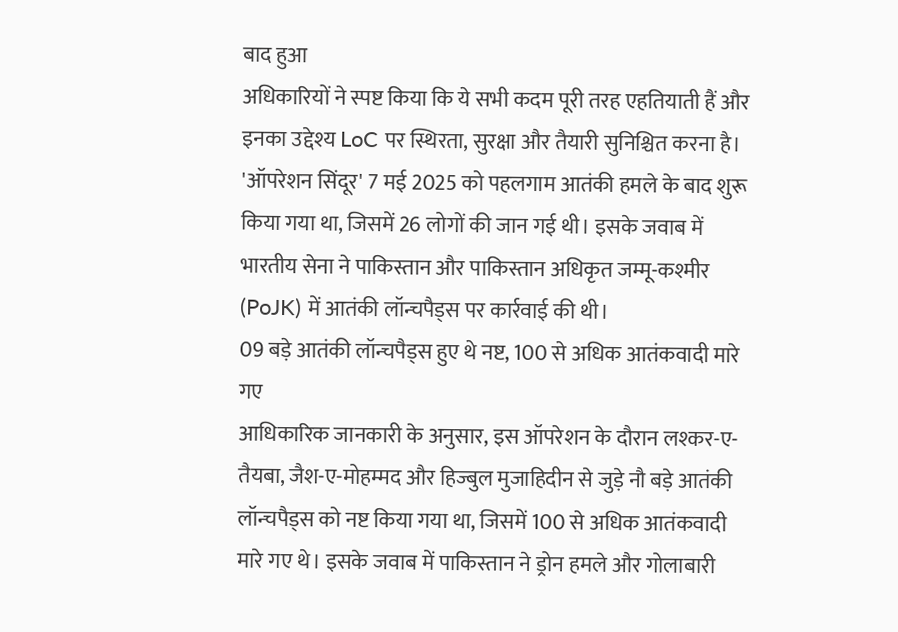बाद हुआ
अधिकारियों ने स्पष्ट किया कि ये सभी कदम पूरी तरह एहतियाती हैं और इनका उद्देश्य LoC पर स्थिरता, सुरक्षा और तैयारी सुनिश्चित करना है। 'ऑपरेशन सिंदूर' 7 मई 2025 को पहलगाम आतंकी हमले के बाद शुरू किया गया था, जिसमें 26 लोगों की जान गई थी। इसके जवाब में भारतीय सेना ने पाकिस्तान और पाकिस्तान अधिकृत जम्मू-कश्मीर (PoJK) में आतंकी लॉन्चपैड्स पर कार्रवाई की थी।
09 बड़े आतंकी लॉन्चपैड्स हुए थे नष्ट, 100 से अधिक आतंकवादी मारे गए
आधिकारिक जानकारी के अनुसार, इस ऑपरेशन के दौरान लश्कर-ए-तैयबा, जैश-ए-मोहम्मद और हिज्बुल मुजाहिदीन से जुड़े नौ बड़े आतंकी लॉन्चपैड्स को नष्ट किया गया था, जिसमें 100 से अधिक आतंकवादी मारे गए थे। इसके जवाब में पाकिस्तान ने ड्रोन हमले और गोलाबारी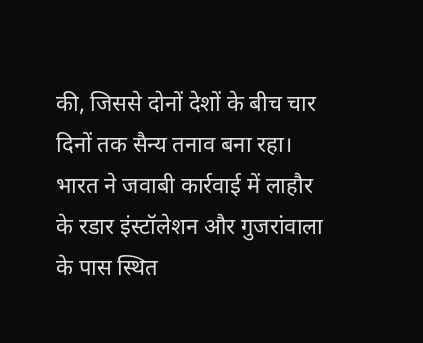की, जिससे दोनों देशों के बीच चार दिनों तक सैन्य तनाव बना रहा। भारत ने जवाबी कार्रवाई में लाहौर के रडार इंस्टॉलेशन और गुजरांवाला के पास स्थित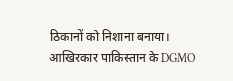ठिकानों को निशाना बनाया। आखिरकार पाकिस्तान के DGMO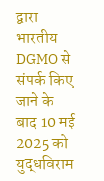द्वारा भारतीय DGMO से संपर्क किए जाने के बाद 10 मई 2025 को युद्धविराम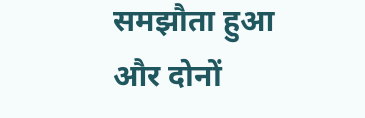समझौता हुआ और दोनों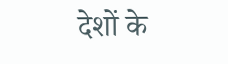देशों के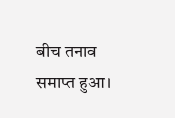बीच तनाव समाप्त हुआ।